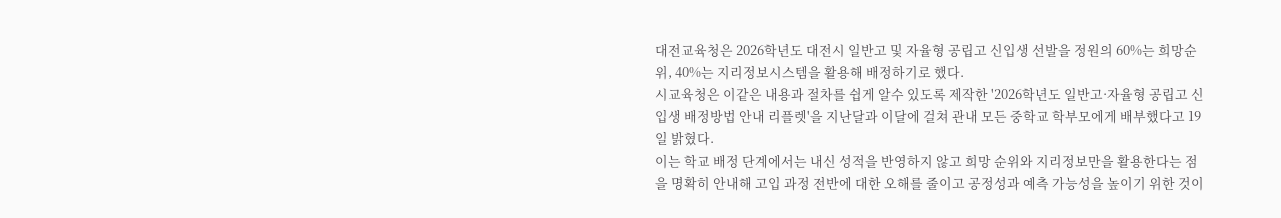대전교육청은 2026학년도 대전시 일반고 및 자율형 공립고 신입생 선발을 정원의 60%는 희망순위, 40%는 지리정보시스템을 활용해 배정하기로 했다.
시교육청은 이같은 내용과 절차를 쉽게 알수 있도록 제작한 '2026학년도 일반고·자율형 공립고 신입생 배정방법 안내 리플렛'을 지난달과 이달에 걸쳐 관내 모든 중학교 학부모에게 배부했다고 19일 밝혔다.
이는 학교 배정 단계에서는 내신 성적을 반영하지 않고 희망 순위와 지리정보만을 활용한다는 점을 명확히 안내해 고입 과정 전반에 대한 오해를 줄이고 공정성과 예측 가능성을 높이기 위한 것이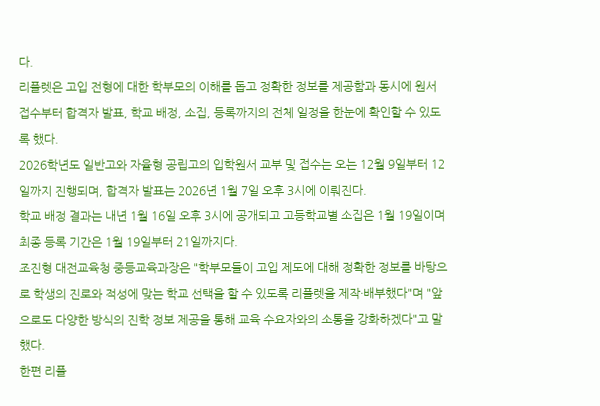다.
리플렛은 고입 전형에 대한 학부모의 이해를 돕고 정확한 정보를 제공함과 동시에 원서 접수부터 합격자 발표, 학교 배정, 소집, 등록까지의 전체 일정을 한눈에 확인할 수 있도록 했다.
2026학년도 일반고와 자율형 공립고의 입학원서 교부 및 접수는 오는 12월 9일부터 12일까지 진행되며, 합격자 발표는 2026년 1월 7일 오후 3시에 이뤄진다.
학교 배정 결과는 내년 1월 16일 오후 3시에 공개되고 고등학교별 소집은 1월 19일이며 최종 등록 기간은 1월 19일부터 21일까지다.
조진형 대전교육청 중등교육과장은 "학부모들이 고입 제도에 대해 정확한 정보를 바탕으로 학생의 진로와 적성에 맞는 학교 선택을 할 수 있도록 리플렛을 제작·배부했다"며 "앞으로도 다양한 방식의 진학 정보 제공을 통해 교육 수요자와의 소통을 강화하겠다"고 말했다.
한편 리플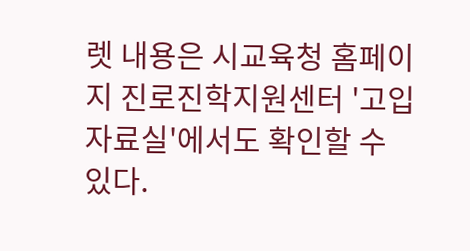렛 내용은 시교육청 홈페이지 진로진학지원센터 '고입자료실'에서도 확인할 수 있다.